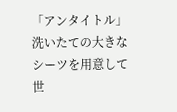「アンタイトル」 洗いたての大きなシーツを用意して世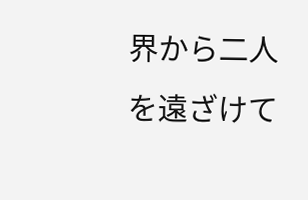界から二人を遠ざけて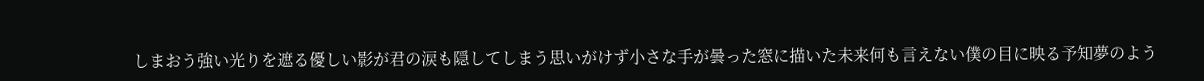しまおう強い光りを遮る優しい影が君の涙も隠してしまう思いがけず小さな手が曇った窓に描いた未来何も言えない僕の目に映る予知夢のよう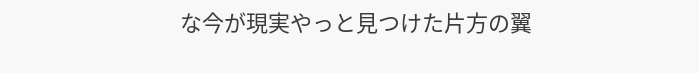な今が現実やっと見つけた片方の翼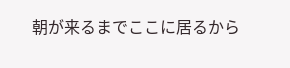朝が来るまでここに居るから